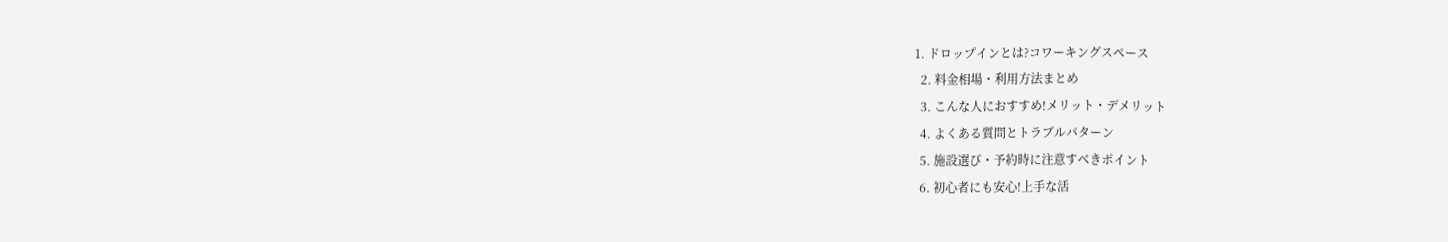1. ドロップインとは?コワーキングスペース
  2. 料金相場・利用方法まとめ
  3. こんな人におすすめ!メリット・デメリット
  4. よくある質問とトラブルパターン
  5. 施設選び・予約時に注意すべきポイント
  6. 初心者にも安心!上手な活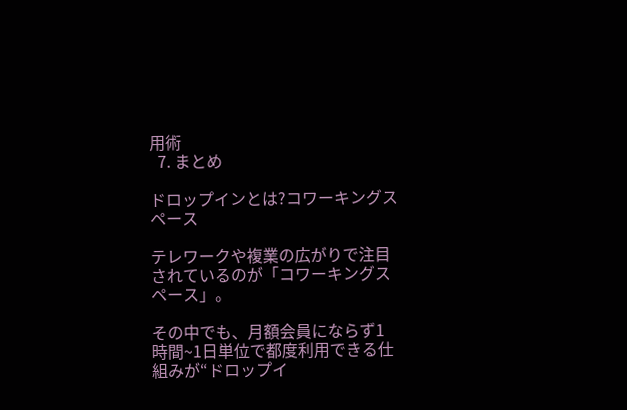用術
  7. まとめ

ドロップインとは?コワーキングスペース

テレワークや複業の広がりで注目されているのが「コワーキングスペース」。

その中でも、月額会員にならず1時間~1日単位で都度利用できる仕組みが“ドロップイ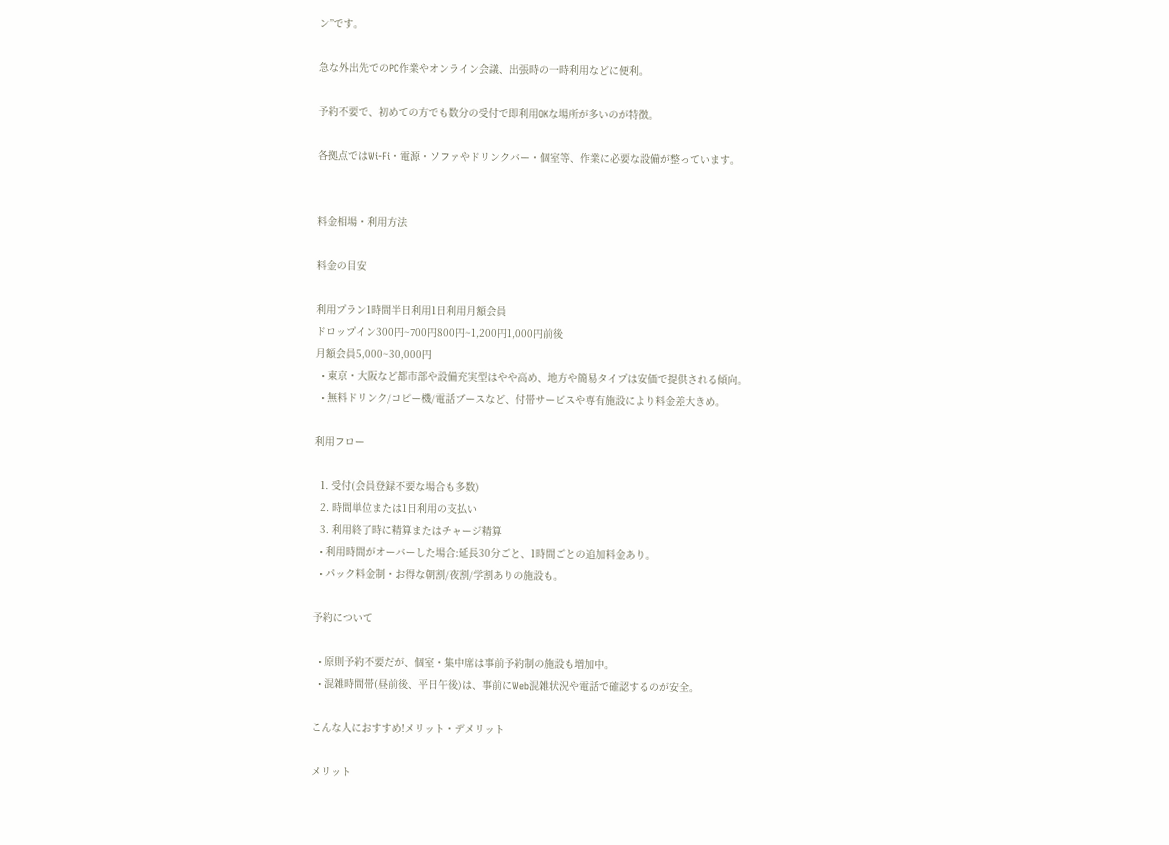ン”です。

急な外出先でのPC作業やオンライン会議、出張時の一時利用などに便利。

予約不要で、初めての方でも数分の受付で即利用OKな場所が多いのが特徴。

各拠点ではWi-Fi・電源・ソファやドリンクバー・個室等、作業に必要な設備が整っています。


料金相場・利用方法

料金の目安

利用プラン1時間半日利用1日利用月額会員
ドロップイン300円~700円800円~1,200円1,000円前後
月額会員5,000~30,000円
  • 東京・大阪など都市部や設備充実型はやや高め、地方や簡易タイプは安価で提供される傾向。
  • 無料ドリンク/コピー機/電話ブースなど、付帯サービスや専有施設により料金差大きめ。

利用フロー

  1. 受付(会員登録不要な場合も多数)
  2. 時間単位または1日利用の支払い
  3. 利用終了時に精算またはチャージ精算
  • 利用時間がオーバーした場合:延長30分ごと、1時間ごとの追加料金あり。
  • パック料金制・お得な朝割/夜割/学割ありの施設も。

予約について

  • 原則予約不要だが、個室・集中席は事前予約制の施設も増加中。
  • 混雑時間帯(昼前後、平日午後)は、事前にWeb混雑状況や電話で確認するのが安全。

こんな人におすすめ!メリット・デメリット

メリット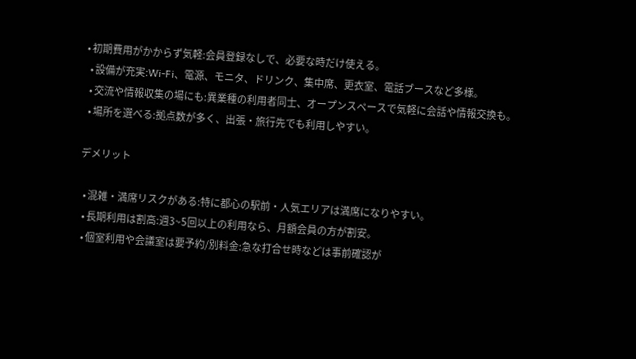• 初期費用がかからず気軽:会員登録なしで、必要な時だけ使える。
  • 設備が充実:Wi-Fi、電源、モニタ、ドリンク、集中席、更衣室、電話ブースなど多様。
  • 交流や情報収集の場にも:異業種の利用者同士、オープンスペースで気軽に会話や情報交換も。
  • 場所を選べる:拠点数が多く、出張・旅行先でも利用しやすい。

デメリット

  • 混雑・満席リスクがある:特に都心の駅前・人気エリアは満席になりやすい。
  • 長期利用は割高:週3~5回以上の利用なら、月額会員の方が割安。
  • 個室利用や会議室は要予約/別料金:急な打合せ時などは事前確認が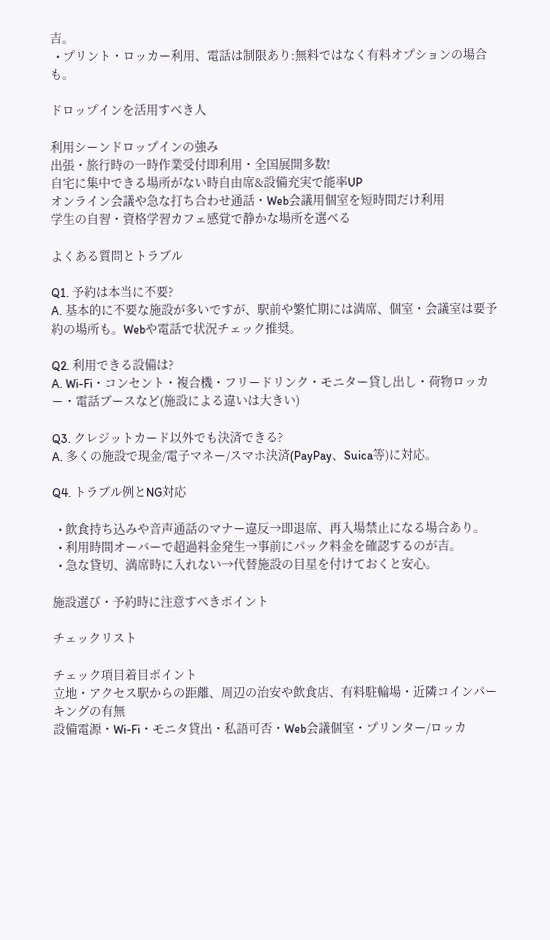吉。
  • プリント・ロッカー利用、電話は制限あり:無料ではなく有料オプションの場合も。

ドロップインを活用すべき人

利用シーンドロップインの強み
出張・旅行時の一時作業受付即利用・全国展開多数!
自宅に集中できる場所がない時自由席&設備充実で能率UP
オンライン会議や急な打ち合わせ通話・Web会議用個室を短時間だけ利用
学生の自習・資格学習カフェ感覚で静かな場所を選べる

よくある質問とトラブル

Q1. 予約は本当に不要?
A. 基本的に不要な施設が多いですが、駅前や繁忙期には満席、個室・会議室は要予約の場所も。Webや電話で状況チェック推奨。

Q2. 利用できる設備は?
A. Wi-Fi・コンセント・複合機・フリードリンク・モニター貸し出し・荷物ロッカー・電話ブースなど(施設による違いは大きい)

Q3. クレジットカード以外でも決済できる?
A. 多くの施設で現金/電子マネー/スマホ決済(PayPay、Suica等)に対応。

Q4. トラブル例とNG対応

  • 飲食持ち込みや音声通話のマナー違反→即退席、再入場禁止になる場合あり。
  • 利用時間オーバーで超過料金発生→事前にパック料金を確認するのが吉。
  • 急な貸切、満席時に入れない→代替施設の目星を付けておくと安心。

施設選び・予約時に注意すべきポイント

チェックリスト

チェック項目着目ポイント
立地・アクセス駅からの距離、周辺の治安や飲食店、有料駐輪場・近隣コインパーキングの有無
設備電源・Wi-Fi・モニタ貸出・私語可否・Web会議個室・プリンター/ロッカ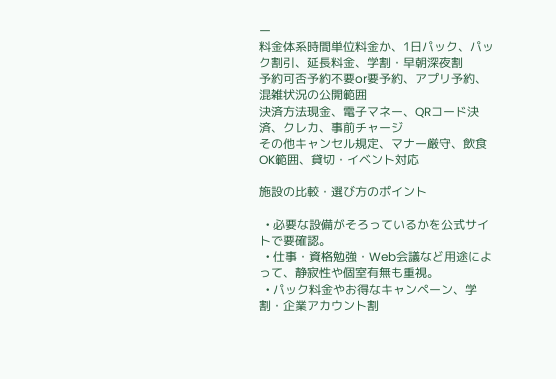ー
料金体系時間単位料金か、1日パック、パック割引、延長料金、学割・早朝深夜割
予約可否予約不要or要予約、アプリ予約、混雑状況の公開範囲
決済方法現金、電子マネー、QRコード決済、クレカ、事前チャージ
その他キャンセル規定、マナー厳守、飲食OK範囲、貸切・イベント対応

施設の比較・選び方のポイント

  • 必要な設備がそろっているかを公式サイトで要確認。
  • 仕事・資格勉強・Web会議など用途によって、静寂性や個室有無も重視。
  • パック料金やお得なキャンペーン、学割・企業アカウント割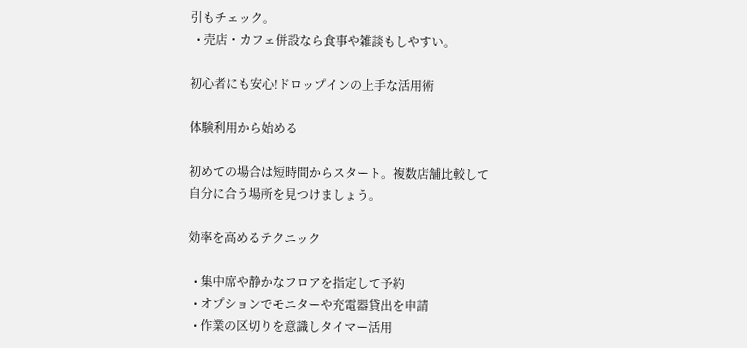引もチェック。
  • 売店・カフェ併設なら食事や雑談もしやすい。

初心者にも安心!ドロップインの上手な活用術

体験利用から始める

初めての場合は短時間からスタート。複数店舗比較して自分に合う場所を見つけましょう。

効率を高めるテクニック

  • 集中席や静かなフロアを指定して予約
  • オプションでモニターや充電器貸出を申請
  • 作業の区切りを意識しタイマー活用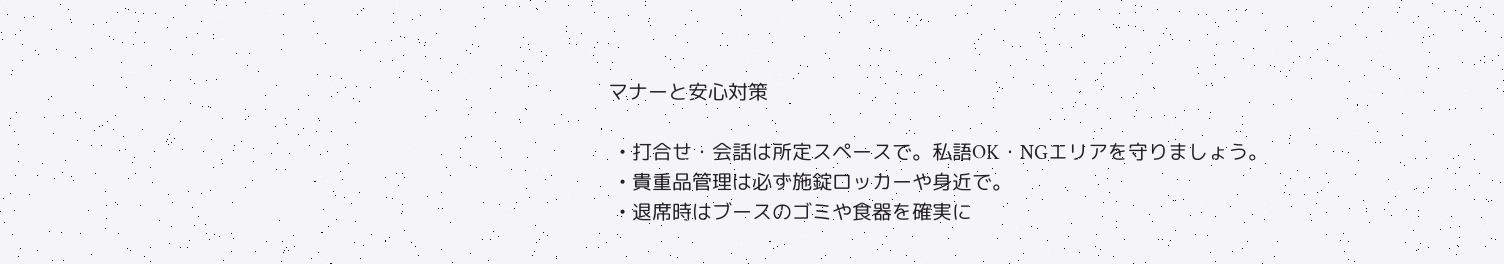マナーと安心対策

  • 打合せ・会話は所定スペースで。私語OK・NGエリアを守りましょう。
  • 貴重品管理は必ず施錠ロッカーや身近で。
  • 退席時はブースのゴミや食器を確実に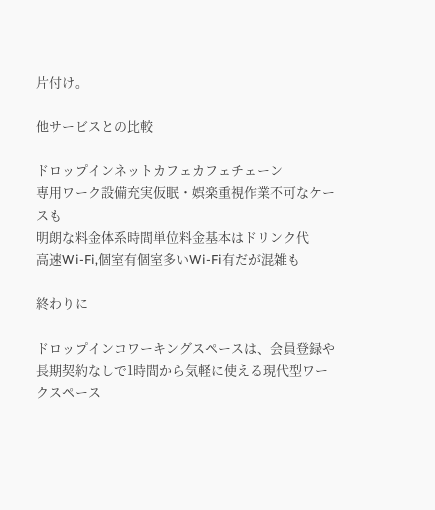片付け。

他サービスとの比較

ドロップインネットカフェカフェチェーン
専用ワーク設備充実仮眠・娯楽重視作業不可なケースも
明朗な料金体系時間単位料金基本はドリンク代
高速Wi-Fi,個室有個室多いWi-Fi有だが混雑も

終わりに

ドロップインコワーキングスペースは、会員登録や長期契約なしで1時間から気軽に使える現代型ワークスペース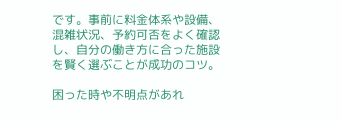です。事前に料金体系や設備、混雑状況、予約可否をよく確認し、自分の働き方に合った施設を賢く選ぶことが成功のコツ。

困った時や不明点があれ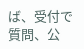ば、受付で質問、公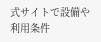式サイトで設備や利用条件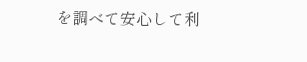を調べて安心して利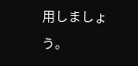用しましょう。